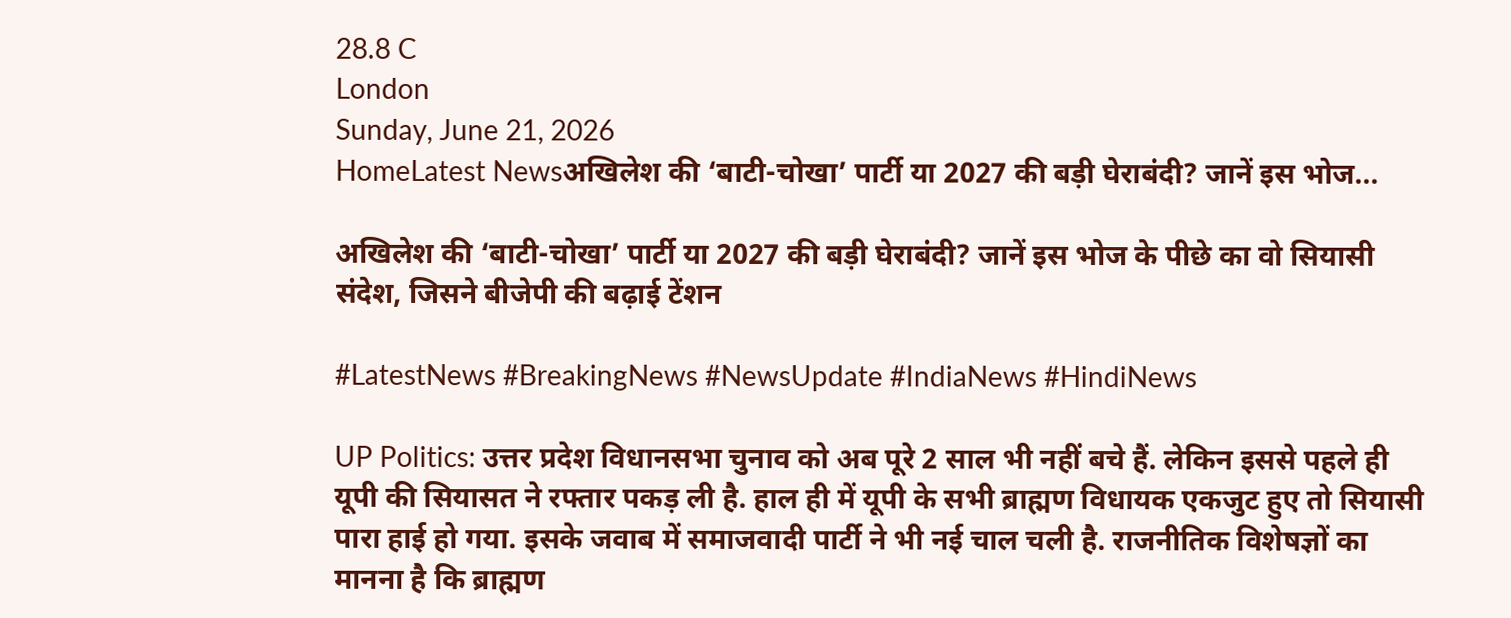28.8 C
London
Sunday, June 21, 2026
HomeLatest Newsअखिलेश की ‘बाटी-चोखा’ पार्टी या 2027 की बड़ी घेराबंदी? जानें इस भोज...

अखिलेश की ‘बाटी-चोखा’ पार्टी या 2027 की बड़ी घेराबंदी? जानें इस भोज के पीछे का वो सियासी संदेश, जिसने बीजेपी की बढ़ाई टेंशन

#LatestNews #BreakingNews #NewsUpdate #IndiaNews #HindiNews

UP Politics: उत्तर प्रदेश विधानसभा चुनाव को अब पूरे 2 साल भी नहीं बचे हैं. लेकिन इससे पहले ही यूपी की सियासत ने रफ्तार पकड़ ली है. हाल ही में यूपी के सभी ब्राह्मण विधायक एकजुट हुए तो सियासी पारा हाई हो गया. इसके जवाब में समाजवादी पार्टी ने भी नई चाल चली है. राजनीतिक विशेषज्ञों का मानना है कि ब्राह्मण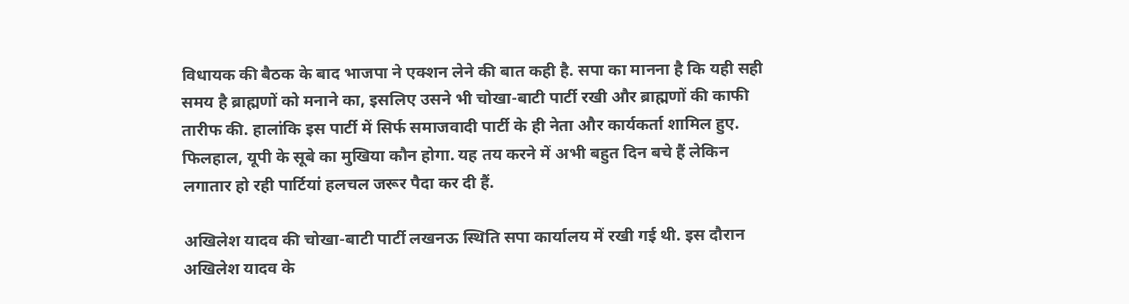विधायक की बैठक के बाद भाजपा ने एक्शन लेने की बात कही है. सपा का मानना है कि यही सही समय है ब्राह्मणों को मनाने का, इसलिए उसने भी चोखा-बाटी पार्टी रखी और ब्राह्मणों की काफी तारीफ की. हालांकि इस पार्टी में सिर्फ समाजवादी पार्टी के ही नेता और कार्यकर्ता शामिल हुए. फिलहाल, यूपी के सूबे का मुखिया कौन होगा. यह तय करने में अभी बहुत दिन बचे हैं लेकिन लगातार हो रही पार्टियां हलचल जरूर पैदा कर दी हैं.

अखिलेश यादव की चोखा-बाटी पार्टी लखनऊ स्थिति सपा कार्यालय में रखी गई थी. इस दौरान अखिलेश यादव के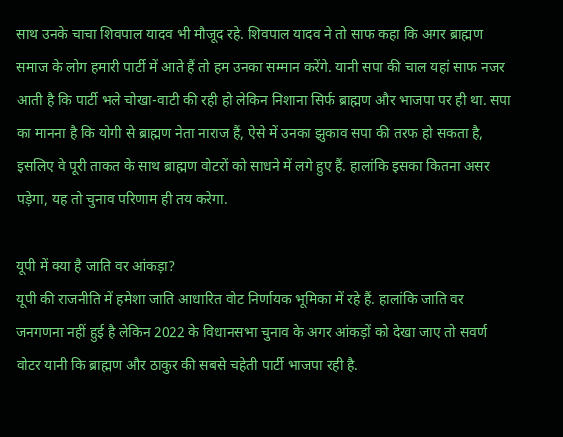साथ उनके चाचा शिवपाल यादव भी मौजूद रहे. शिवपाल यादव ने तो साफ कहा कि अगर ब्राह्मण समाज के लोग हमारी पार्टी में आते हैं तो हम उनका सम्मान करेंगे. यानी सपा की चाल यहां साफ नजर आती है कि पार्टी भले चोखा-वाटी की रही हो लेकिन निशाना सिर्फ ब्राह्मण और भाजपा पर ही था. सपा का मानना है कि योगी से ब्राह्मण नेता नाराज हैं, ऐसे में उनका झुकाव सपा की तरफ हो सकता है, इसलिए वे पूरी ताकत के साथ ब्राह्मण वोटरों को साधने में लगे हुए हैं. हालांकि इसका कितना असर पड़ेगा, यह तो चुनाव परिणाम ही तय करेगा.

यूपी में क्या है जाति वर आंकड़ा?
यूपी की राजनीति में हमेशा जाति आधारित वोट निर्णायक भूमिका में रहे हैं. हालांकि जाति वर जनगणना नहीं हुई है लेकिन 2022 के विधानसभा चुनाव के अगर आंकड़ों को देखा जाए तो सवर्ण वोटर यानी कि ब्राह्मण और ठाकुर की सबसे चहेती पार्टी भाजपा रही है.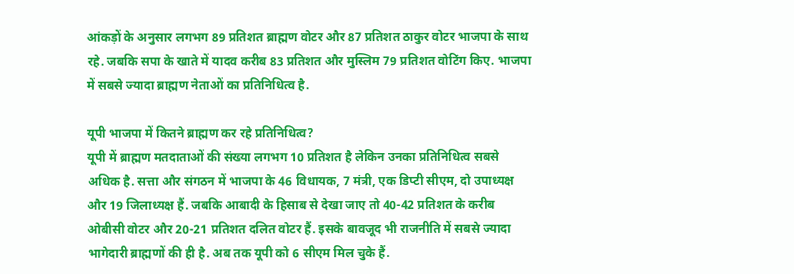आंकड़ों के अनुसार लगभग 89 प्रतिशत ब्राह्मण वोटर और 87 प्रतिशत ठाकुर वोटर भाजपा के साथ रहे. जबकि सपा के खाते में यादव करीब 83 प्रतिशत और मुस्लिम 79 प्रतिशत वोटिंग किए. भाजपा में सबसे ज्यादा ब्राह्मण नेताओं का प्रतिनिधित्व है.

यूपी भाजपा में कितने ब्राह्मण कर रहे प्रतिनिधित्व?
यूपी में ब्राह्मण मतदाताओं की संख्या लगभग 10 प्रतिशत है लेकिन उनका प्रतिनिधित्व सबसे अधिक है. सत्ता और संगठन में भाजपा के 46 विधायक, 7 मंत्री, एक डिप्टी सीएम, दो उपाध्यक्ष और 19 जिलाध्यक्ष हैं. जबकि आबादी के हिसाब से देखा जाए तो 40-42 प्रतिशत के करीब ओबीसी वोटर और 20-21 प्रतिशत दलित वोटर हैं. इसके बावजूद भी राजनीति में सबसे ज्यादा भागेदारी ब्राह्मणों की ही है. अब तक यूपी को 6 सीएम मिल चुके हैं.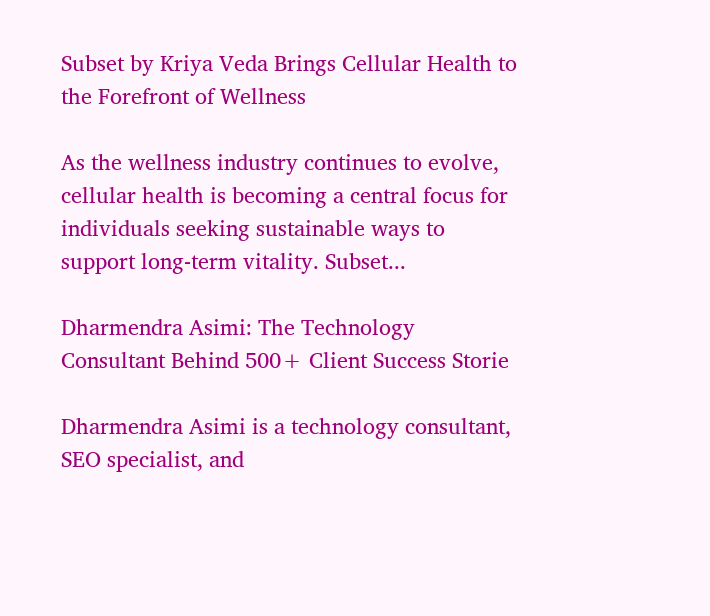Subset by Kriya Veda Brings Cellular Health to the Forefront of Wellness

As the wellness industry continues to evolve, cellular health is becoming a central focus for individuals seeking sustainable ways to support long-term vitality. Subset...

Dharmendra Asimi: The Technology Consultant Behind 500+ Client Success Storie

Dharmendra Asimi is a technology consultant, SEO specialist, and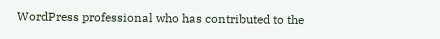WordPress professional who has contributed to the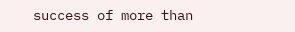success of more than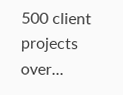500 client projects over...